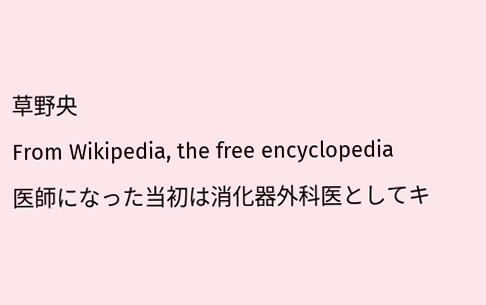草野央
From Wikipedia, the free encyclopedia
医師になった当初は消化器外科医としてキ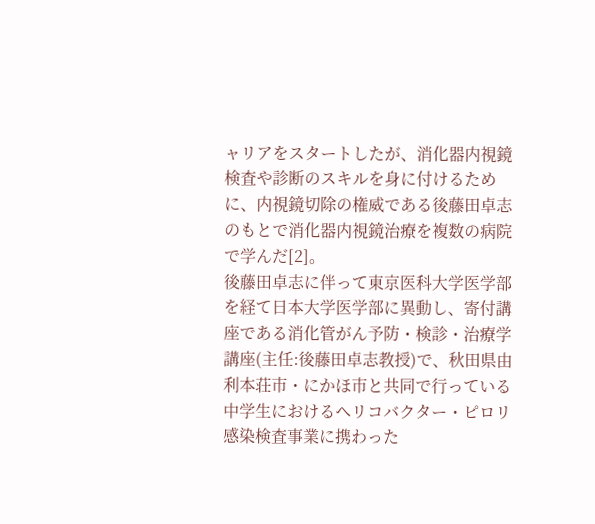ャリアをスタートしたが、消化器内視鏡検査や診断のスキルを身に付けるために、内視鏡切除の権威である後藤田卓志のもとで消化器内視鏡治療を複数の病院で学んだ[2]。
後藤田卓志に伴って東京医科大学医学部を経て日本大学医学部に異動し、寄付講座である消化管がん予防・検診・治療学講座(主任:後藤田卓志教授)で、秋田県由利本荘市・にかほ市と共同で行っている中学生におけるヘリコバクター・ピロリ感染検査事業に携わった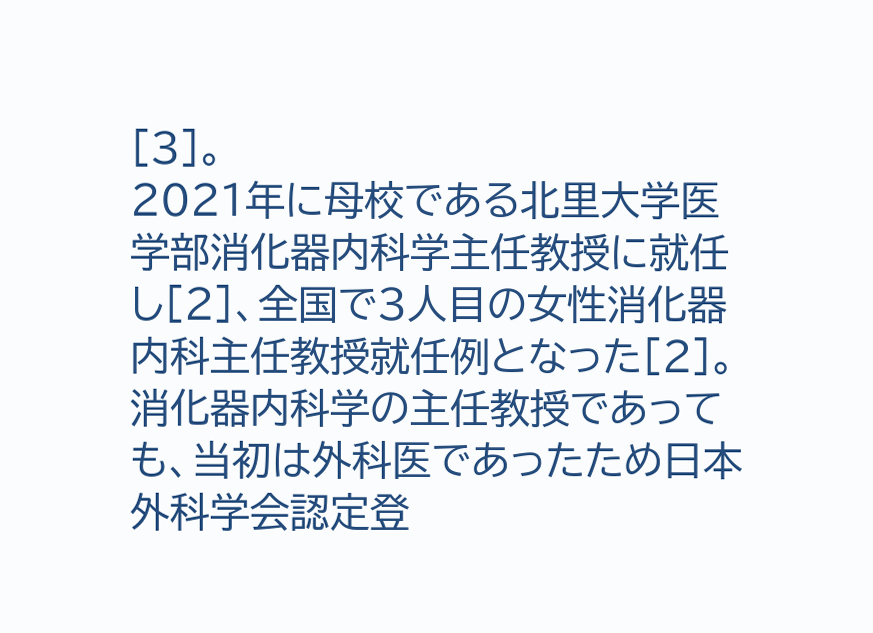[3]。
2021年に母校である北里大学医学部消化器内科学主任教授に就任し[2]、全国で3人目の女性消化器内科主任教授就任例となった[2]。消化器内科学の主任教授であっても、当初は外科医であったため日本外科学会認定登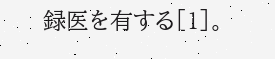録医を有する[1]。